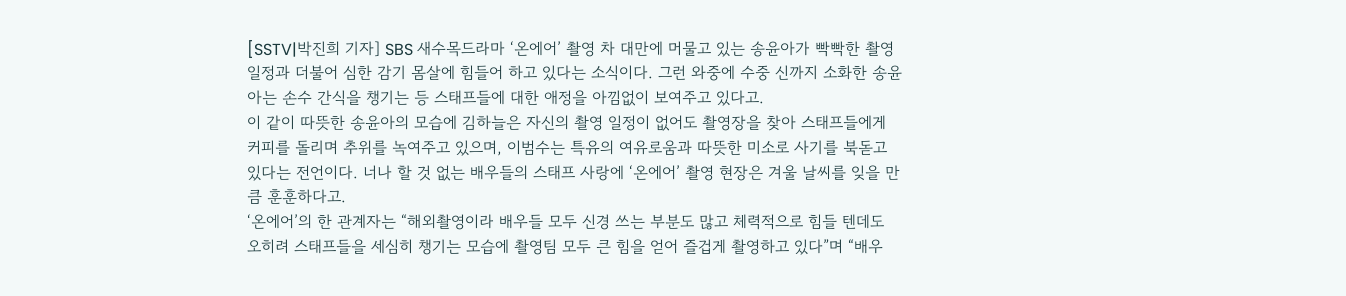[SSTV|박진희 기자] SBS 새수목드라마 ‘온에어’ 촬영 차 대만에 머물고 있는 송윤아가 빡빡한 촬영 일정과 더불어 심한 감기 몸살에 힘들어 하고 있다는 소식이다. 그런 와중에 수중 신까지 소화한 송윤아는 손수 간식을 챙기는 등 스태프들에 대한 애정을 아낌없이 보여주고 있다고.
이 같이 따뜻한 송윤아의 모습에 김하늘은 자신의 촬영 일정이 없어도 촬영장을 찾아 스태프들에게 커피를 돌리며 추위를 녹여주고 있으며, 이범수는 특유의 여유로움과 따뜻한 미소로 사기를 북돋고 있다는 전언이다. 너나 할 것 없는 배우들의 스태프 사랑에 ‘온에어’ 촬영 현장은 겨울 날씨를 잊을 만큼 훈훈하다고.
‘온에어’의 한 관계자는 “해외촬영이라 배우들 모두 신경 쓰는 부분도 많고 체력적으로 힘들 텐데도 오히려 스태프들을 세심히 챙기는 모습에 촬영팀 모두 큰 힘을 얻어 즐겁게 촬영하고 있다”며 “배우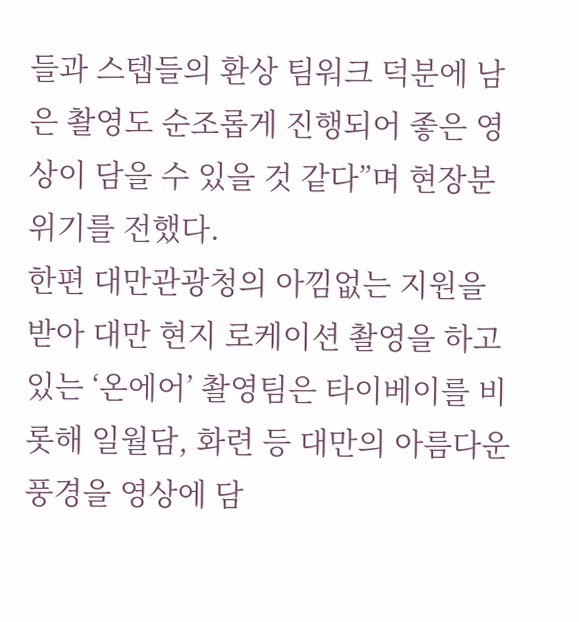들과 스텝들의 환상 팀워크 덕분에 남은 촬영도 순조롭게 진행되어 좋은 영상이 담을 수 있을 것 같다”며 현장분위기를 전했다.
한편 대만관광청의 아낌없는 지원을 받아 대만 현지 로케이션 촬영을 하고 있는 ‘온에어’ 촬영팀은 타이베이를 비롯해 일월담, 화련 등 대만의 아름다운 풍경을 영상에 담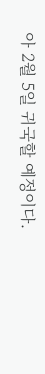아 2월 5일 귀국할 예정이다.